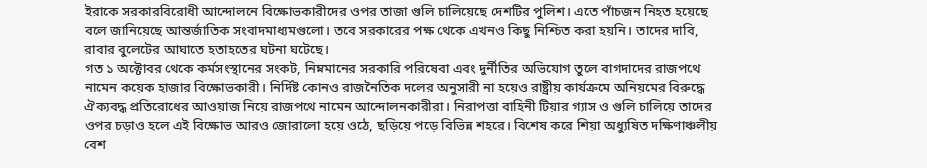ইরাকে সরকারবিরোধী আন্দোলনে বিক্ষোভকারীদের ওপর তাজা গুলি চালিয়েছে দেশটির পুলিশ। এতে পাঁচজন নিহত হয়েছে বলে জানিয়েছে আন্তর্জাতিক সংবাদমাধ্যমগুলো। তবে সরকারের পক্ষ থেকে এখনও কিছু নিশ্চিত করা হয়নি। তাদের দাবি, রাবার বুলেটের আঘাতে হতাহতের ঘটনা ঘটেছে।
গত ১ অক্টোবর থেকে কর্মসংস্থানের সংকট, নিম্নমানের সরকারি পরিষেবা এবং দুর্নীতির অভিযোগ তুলে বাগদাদের রাজপথে নামেন কয়েক হাজার বিক্ষোভকারী। নির্দিষ্ট কোনও রাজনৈতিক দলের অনুসারী না হয়েও রাষ্ট্রীয় কার্যক্রমে অনিয়মের বিরুদ্ধে ঐক্যবদ্ধ প্রতিরোধের আওয়াজ নিয়ে রাজপথে নামেন আন্দোলনকারীরা। নিরাপত্তা বাহিনী টিয়ার গ্যাস ও গুলি চালিয়ে তাদের ওপর চড়াও হলে এই বিক্ষোভ আরও জোরালো হয়ে ওঠে, ছড়িয়ে পড়ে বিভিন্ন শহরে। বিশেষ করে শিয়া অধ্যুষিত দক্ষিণাঞ্চলীয় বেশ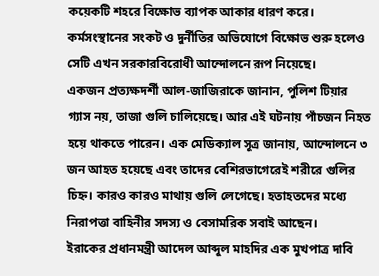কয়েকটি শহরে বিক্ষোভ ব্যাপক আকার ধারণ করে। কর্মসংস্থানের সংকট ও দুর্নীতির অভিযোগে বিক্ষোভ শুরু হলেও সেটি এখন সরকারবিরোধী আন্দোলনে রূপ নিয়েছে।
একজন প্রত্যক্ষদর্শী আল-জাজিরাকে জানান, পুলিশ টিয়ার গ্যাস নয়, তাজা গুলি চালিয়েছে। আর এই ঘটনায় পাঁচজন নিহত হয়ে থাকতে পারেন। এক মেডিক্যাল সূত্র জানায়, আন্দোলনে ৩ জন আহত হয়েছে এবং তাদের বেশিরভাগেরেই শরীরে গুলির চিহ্ন। কারও কারও মাথায় গুলি লেগেছে। হতাহতদের মধ্যে নিরাপত্তা বাহিনীর সদস্য ও বেসামরিক সবাই আছেন।
ইরাকের প্রধানমন্ত্রী আদেল আব্দুল মাহদির এক মুখপাত্র দাবি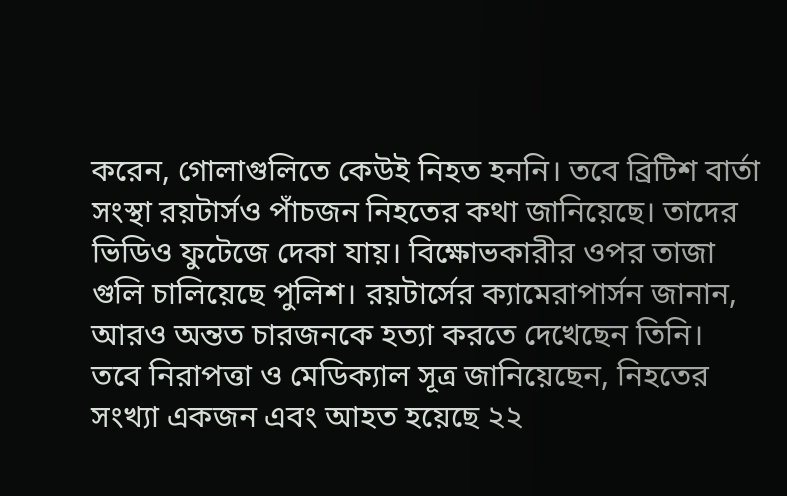করেন, গোলাগুলিতে কেউই নিহত হননি। তবে ব্রিটিশ বার্তা সংস্থা রয়টার্সও পাঁচজন নিহতের কথা জানিয়েছে। তাদের ভিডিও ফুটেজে দেকা যায়। বিক্ষোভকারীর ওপর তাজা গুলি চালিয়েছে পুলিশ। রয়টার্সের ক্যামেরাপার্সন জানান, আরও অন্তত চারজনকে হত্যা করতে দেখেছেন তিনি।
তবে নিরাপত্তা ও মেডিক্যাল সূত্র জানিয়েছেন, নিহতের সংখ্যা একজন এবং আহত হয়েছে ২২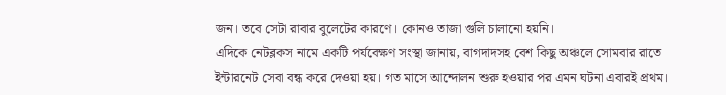জন। তবে সেটা রাবার বুলেটের কারণে। কোনও তাজা গুলি চালানো হয়নি।
এদিকে নেটব্লকস নামে একটি পর্যবেক্ষণ সংস্থা জানায়, বাগদাদসহ বেশ কিছু অঞ্চলে সোমবার রাতে ইন্টারনেট সেবা বন্ধ করে দেওয়া হয়। গত মাসে আন্দোলন শুরু হওয়ার পর এমন ঘটনা এবারই প্রথম।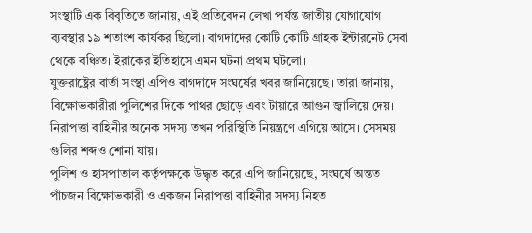সংস্থাটি এক বিবৃতিতে জানায়, এই প্রতিবেদন লেখা পর্যন্ত জাতীয় যোগাযোগ ব্যবস্থার ১৯ শতাংশ কার্যকর ছিলো। বাগদাদের কোটি কোটি গ্রাহক ইন্টারনেট সেবা থেকে বঞ্চিত। ইরাকের ইতিহাসে এমন ঘটনা প্রথম ঘটলো।
যুক্তরাষ্ট্রের বার্তা সংস্থা এপিও বাগদাদে সংঘর্ষের খবর জানিয়েছে। তারা জানায়, বিক্ষোভকারীরা পুলিশের দিকে পাথর ছোড়ে এবং টায়ারে আগুন জ্বালিয়ে দেয়। নিরাপত্তা বাহিনীর অনেক সদস্য তখন পরিস্থিতি নিয়ন্ত্রণে এগিয়ে আসে। সেসময় গুলির শব্দও শোনা যায়।
পুলিশ ও হাসপাতাল কর্তৃপক্ষকে উদ্ধৃত করে এপি জানিয়েছে, সংঘর্ষে অন্তত পাঁচজন বিক্ষোভকারী ও একজন নিরাপত্তা বাহিনীর সদস্য নিহত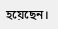হয়েছেন।